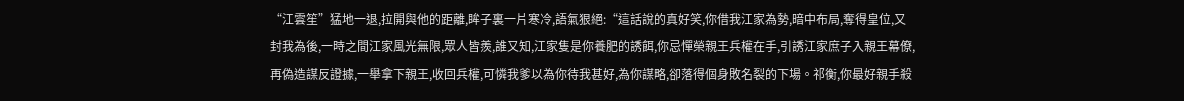“江雲笙”猛地一退,拉開與他的距離,眸子裏一片寒冷,語氣狠絕:“這話說的真好笑,你借我江家為勢,暗中布局,奪得皇位,又封我為後,一時之間江家風光無限,眾人皆羨,誰又知,江家隻是你養肥的誘餌,你忌憚榮親王兵權在手,引誘江家庶子入親王幕僚,再偽造謀反證據,一舉拿下親王,收回兵權,可憐我爹以為你待我甚好,為你謀略,卻落得個身敗名裂的下場。祁衡,你最好親手殺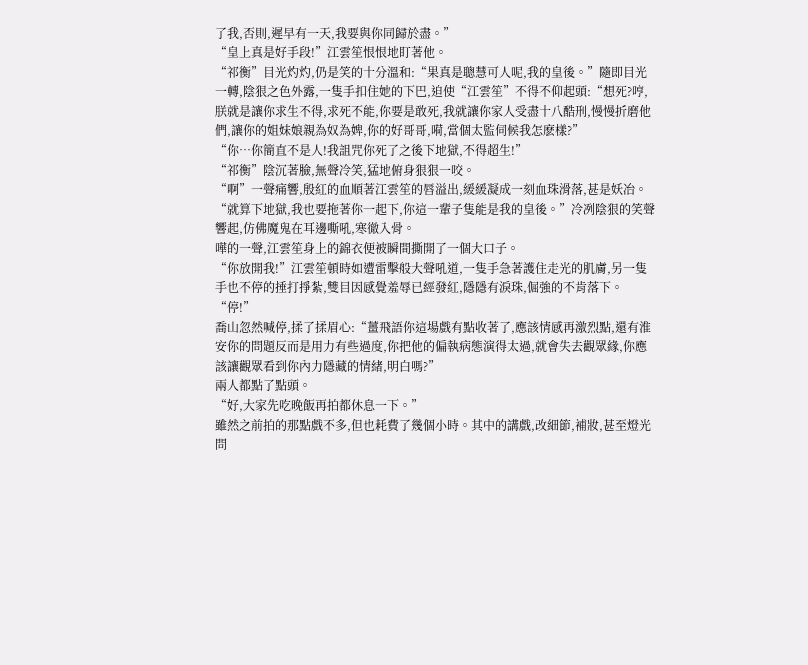了我,否則,遲早有一天,我要與你同歸於盡。”
“皇上真是好手段!”江雲笙恨恨地盯著他。
“祁衡”目光灼灼,仍是笑的十分溫和:“果真是聰慧可人呢,我的皇後。”隨即目光一轉,陰狠之色外露,一隻手扣住她的下巴,迫使“江雲笙”不得不仰起頭:“想死?哼,朕就是讓你求生不得,求死不能,你要是敢死,我就讓你家人受盡十八酷刑,慢慢折磨他們,讓你的姐妹娘親為奴為婢,你的好哥哥,嗬,當個太監伺候我怎麽樣?”
“你…你簡直不是人!我詛咒你死了之後下地獄,不得超生!”
“祁衡”陰沉著臉,無聲冷笑,猛地俯身狠狠一咬。
“啊”一聲痛響,殷紅的血順著江雲笙的唇溢出,緩緩凝成一刻血珠滑落,甚是妖冶。
“就算下地獄,我也要拖著你一起下,你這一輩子隻能是我的皇後。”冷冽陰狠的笑聲響起,仿佛魔鬼在耳邊嘶吼,寒徹入骨。
嘩的一聲,江雲笙身上的錦衣便被瞬間撕開了一個大口子。
“你放開我!”江雲笙頓時如遭雷擊般大聲吼道,一隻手急著護住走光的肌膚,另一隻手也不停的捶打掙紮,雙目因感覺羞辱已經發紅,隱隱有淚珠,倔強的不肯落下。
“停!”
喬山忽然喊停,揉了揉眉心:“薑飛語你這場戲有點收著了,應該情感再激烈點,還有淮安你的問題反而是用力有些過度,你把他的偏執病態演得太過,就會失去觀眾緣,你應該讓觀眾看到你內力隱藏的情緒,明白嗎?”
兩人都點了點頭。
“好,大家先吃晚飯再拍都休息一下。”
雖然之前拍的那點戲不多,但也耗費了幾個小時。其中的講戲,改細節,補妝,甚至燈光問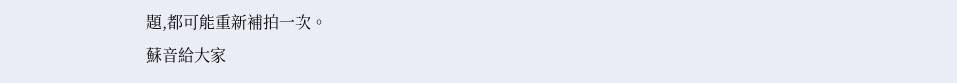題,都可能重新補拍一次。
蘇音給大家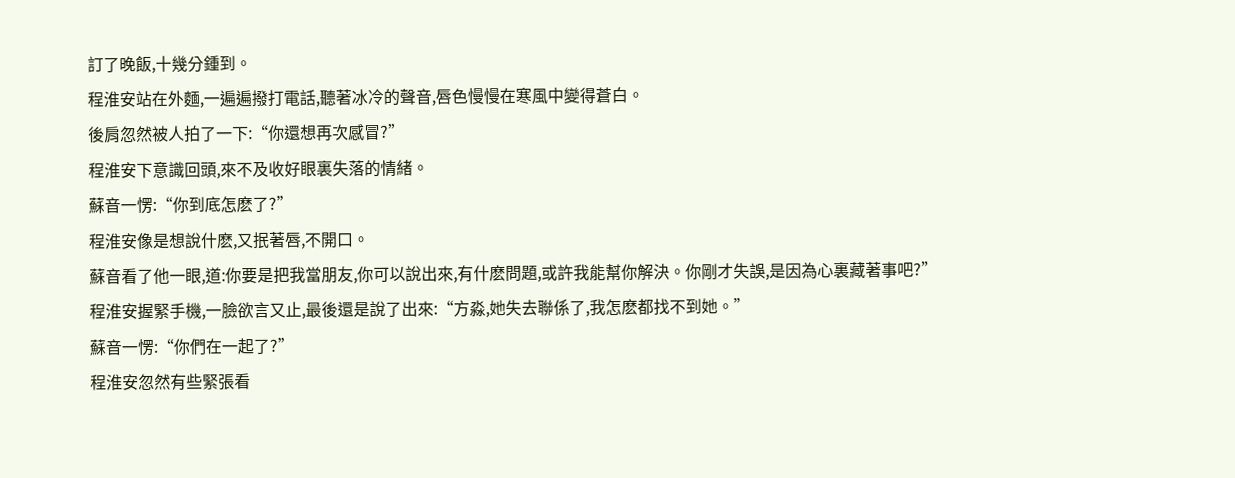訂了晚飯,十幾分鍾到。
程淮安站在外麵,一遍遍撥打電話,聽著冰冷的聲音,唇色慢慢在寒風中變得蒼白。
後肩忽然被人拍了一下:“你還想再次感冒?”
程淮安下意識回頭,來不及收好眼裏失落的情緒。
蘇音一愣:“你到底怎麽了?”
程淮安像是想說什麽,又抿著唇,不開口。
蘇音看了他一眼,道:你要是把我當朋友,你可以說出來,有什麽問題,或許我能幫你解決。你剛才失誤,是因為心裏藏著事吧?”
程淮安握緊手機,一臉欲言又止,最後還是說了出來:“方淼,她失去聯係了,我怎麽都找不到她。”
蘇音一愣:“你們在一起了?”
程淮安忽然有些緊張看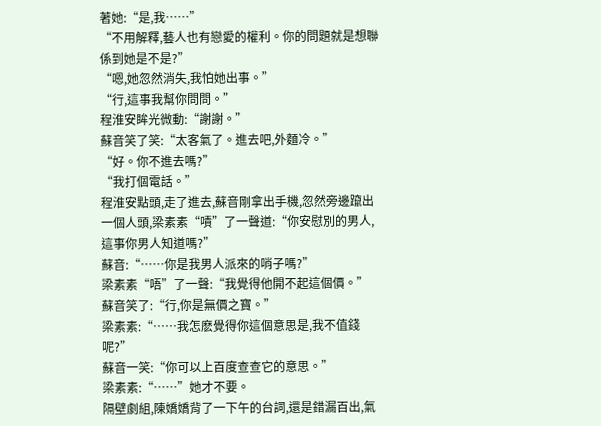著她:“是,我……”
“不用解釋,藝人也有戀愛的權利。你的問題就是想聯係到她是不是?”
“嗯,她忽然消失,我怕她出事。”
“行,這事我幫你問問。”
程淮安眸光微動:“謝謝。”
蘇音笑了笑:“太客氣了。進去吧,外麵冷。”
“好。你不進去嗎?”
“我打個電話。”
程淮安點頭,走了進去,蘇音剛拿出手機,忽然旁邊躥出一個人頭,梁素素“嘖”了一聲道:“你安慰別的男人,這事你男人知道嗎?”
蘇音:“……你是我男人派來的哨子嗎?”
梁素素“唔”了一聲:“我覺得他開不起這個價。”
蘇音笑了:“行,你是無價之寶。”
梁素素:“……我怎麽覺得你這個意思是,我不值錢呢?”
蘇音一笑:“你可以上百度查查它的意思。”
梁素素:“……”她才不要。
隔壁劇組,陳嬌嬌背了一下午的台詞,還是錯漏百出,氣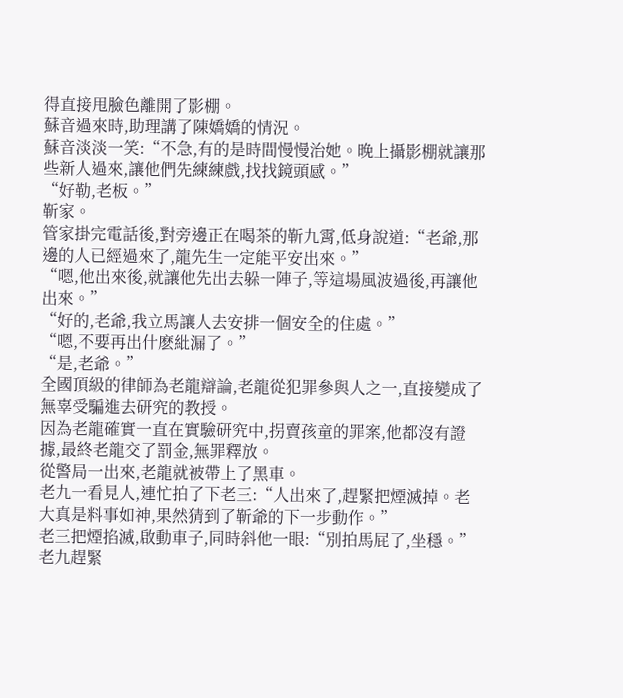得直接甩臉色離開了影棚。
蘇音過來時,助理講了陳嬌嬌的情況。
蘇音淡淡一笑:“不急,有的是時間慢慢治她。晚上攝影棚就讓那些新人過來,讓他們先練練戲,找找鏡頭感。”
“好勒,老板。”
靳家。
管家掛完電話後,對旁邊正在喝茶的靳九霄,低身說道:“老爺,那邊的人已經過來了,龍先生一定能平安出來。”
“嗯,他出來後,就讓他先出去躲一陣子,等這場風波過後,再讓他出來。”
“好的,老爺,我立馬讓人去安排一個安全的住處。”
“嗯,不要再出什麽紕漏了。”
“是,老爺。”
全國頂級的律師為老龍辯論,老龍從犯罪參與人之一,直接變成了無辜受騙進去研究的教授。
因為老龍確實一直在實驗研究中,拐賣孩童的罪案,他都沒有證據,最終老龍交了罰金,無罪釋放。
從警局一出來,老龍就被帶上了黑車。
老九一看見人,連忙拍了下老三:“人出來了,趕緊把煙滅掉。老大真是料事如神,果然猜到了靳爺的下一步動作。”
老三把煙掐滅,啟動車子,同時斜他一眼:“別拍馬屁了,坐穩。”
老九趕緊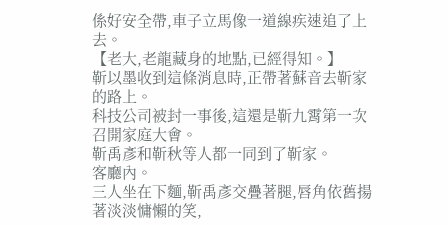係好安全帶,車子立馬像一道線疾速追了上去。
【老大,老龍藏身的地點,已經得知。】
靳以墨收到這條消息時,正帶著蘇音去靳家的路上。
科技公司被封一事後,這還是靳九霄第一次召開家庭大會。
靳禹彥和靳秋等人都一同到了靳家。
客廳內。
三人坐在下麵,靳禹彥交疊著腿,唇角依舊揚著淡淡慵懶的笑,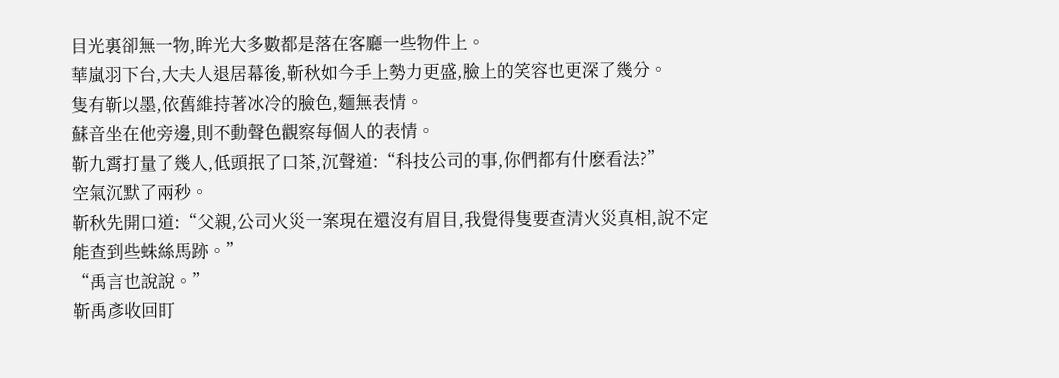目光裏卻無一物,眸光大多數都是落在客廳一些物件上。
華嵐羽下台,大夫人退居幕後,靳秋如今手上勢力更盛,臉上的笑容也更深了幾分。
隻有靳以墨,依舊維持著冰冷的臉色,麵無表情。
蘇音坐在他旁邊,則不動聲色觀察每個人的表情。
靳九霄打量了幾人,低頭抿了口茶,沉聲道:“科技公司的事,你們都有什麽看法?”
空氣沉默了兩秒。
靳秋先開口道:“父親,公司火災一案現在還沒有眉目,我覺得隻要查清火災真相,說不定能查到些蛛絲馬跡。”
“禹言也說說。”
靳禹彥收回盯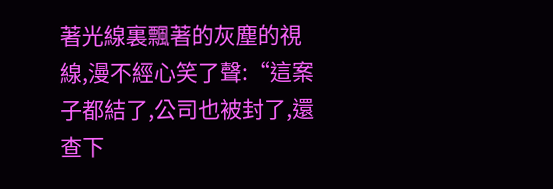著光線裏飄著的灰塵的視線,漫不經心笑了聲:“這案子都結了,公司也被封了,還查下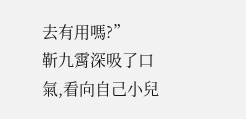去有用嗎?”
靳九霄深吸了口氣,看向自己小兒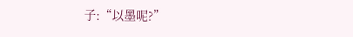子:“以墨呢?”